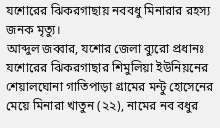যশোরের ঝিকরগাছায় নববধু মিনারার রহস্য জনক মৃত্যু।
আব্দুল জব্বার, যশোর জেলা ব্যুরো প্রধানঃ
যশোরের ঝিকরগাছার শিমুলিয়া ইউনিয়নের শেয়ালঘোনা গাতিপাড়া গ্রামের মন্টু হোসেনের মেয়ে মিনারা খাতুন (২২), নামের নব বধুর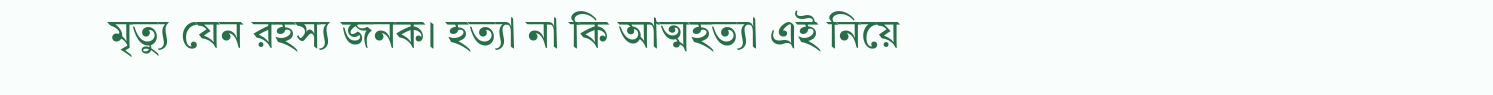মৃত্যু যেন রহস্য জনক। হত্যা না কি আত্মহত্যা এই নিয়ে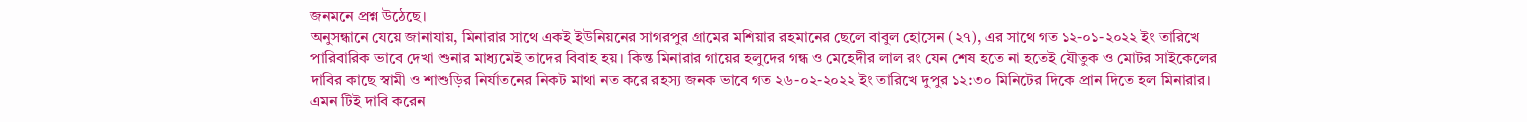জনমনে প্রশ্ন উঠেছে।
অনুসন্ধানে যেয়ে জানাযায়, মিনারার সাথে একই ইউনিয়নের সাগরপুর গ্রামের মশিয়ার রহমানের ছেলে বাবুল হোসেন (২৭), এর সাথে গত ১২-০১-২০২২ ইং তারিখে পারিবারিক ভাবে দেখা শুনার মাধ্যমেই তাদের বিবাহ হয়। কিন্ত মিনারার গায়ের হলুদের গন্ধ ও মেহেদীর লাল রং যেন শেষ হতে না হতেই যৌতুক ও মোটর সাইকেলের দাবির কাছে স্বামী ও শাশুড়ির নির্যাতনের নিকট মাথা নত করে রহস্য জনক ভাবে গত ২৬-০২-২০২২ ইং তারিখে দুপুর ১২:৩০ মিনিটের দিকে প্রান দিতে হল মিনারার। এমন টিই দাবি করেন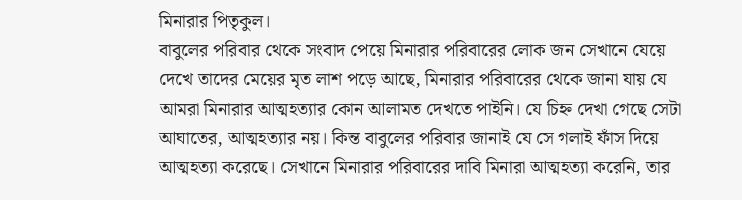মিনারার পিতৃকুল।
বাবুলের পরিবার থেকে সংবাদ পেয়ে মিনারার পরিবারের লোক জন সেখানে যেয়ে দেখে তাদের মেয়ের মৃত লাশ পড়ে আছে, মিনারার পরিবারের থেকে জানা যায় যে আমরা মিনারার আত্মহত্যার কোন আলামত দেখতে পাইনি। যে চিহ্ন দেখা গেছে সেটা আঘাতের, আত্মহত্যার নয়। কিন্ত বাবুলের পরিবার জানাই যে সে গলাই ফাঁস দিয়ে আত্মহত্যা করেছে। সেখানে মিনারার পরিবারের দাবি মিনারা আত্মহত্যা করেনি, তার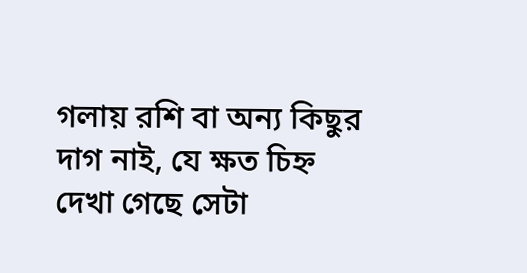গলায় রশি বা অন্য কিছুর দাগ নাই, যে ক্ষত চিহ্ন দেখা গেছে সেটা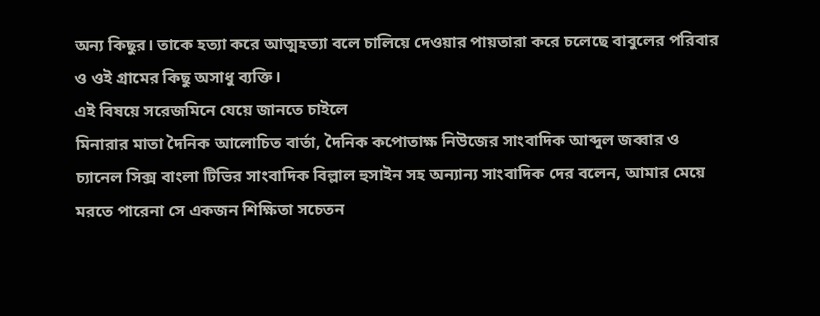অন্য কিছুর। তাকে হত্যা করে আত্মহত্যা বলে চালিয়ে দেওয়ার পায়তারা করে চলেছে বাবুলের পরিবার ও ওই গ্রামের কিছু অসাধু ব্যক্তি।
এই বিষয়ে সরেজমিনে যেয়ে জানতে চাইলে
মিনারার মাতা দৈনিক আলোচিত বার্তা, দৈনিক কপোতাক্ষ নিউজের সাংবাদিক আব্দুল জব্বার ও চ্যানেল সিক্স বাংলা টিভির সাংবাদিক বিল্লাল হুসাইন সহ অন্যান্য সাংবাদিক দের বলেন, আমার মেয়ে মরতে পারেনা সে একজন শিক্ষিতা সচেতন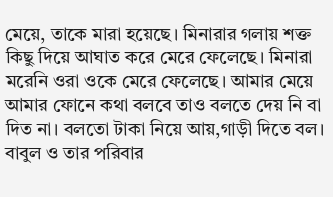মেয়ে, তাকে মারা হয়েছে। মিনারার গলায় শক্ত কিছু দিয়ে আঘাত করে মেরে ফেলেছে। মিনারা মরেনি ওরা ওকে মেরে ফেলেছে। আমার মেয়ে আমার ফোনে কথা বলবে তাও বলতে দেয় নি বা দিত না। বলতো টাকা নিয়ে আয়,গাড়ী দিতে বল। বাবুল ও তার পরিবার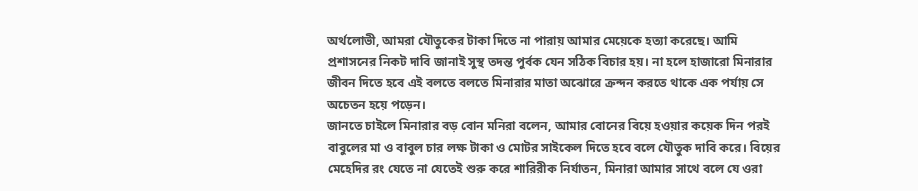অর্থলোভী, আমরা যৌতুকের টাকা দিতে না পারায় আমার মেয়েকে হত্যা করেছে। আমি প্রশাসনের নিকট দাবি জানাই সুস্থ তদন্ত পুর্বক যেন সঠিক বিচার হয়। না হলে হাজারো মিনারার জীবন দিতে হবে এই বলতে বলতে মিনারার মাতা অঝোরে ক্রন্দন করতে থাকে এক পর্যায় সে অচেতন হয়ে পড়েন।
জানতে চাইলে মিনারার বড় বোন মনিরা বলেন, আমার বোনের বিয়ে হওয়ার কয়েক দিন পরই বাবুলের মা ও বাবুল চার লক্ষ টাকা ও মোটর সাইকেল দিতে হবে বলে যৌতুক দাবি করে। বিয়ের মেহেদির রং যেতে না যেতেই শুরু করে শারিরীক নির্যাতন, মিনারা আমার সাথে বলে যে ওরা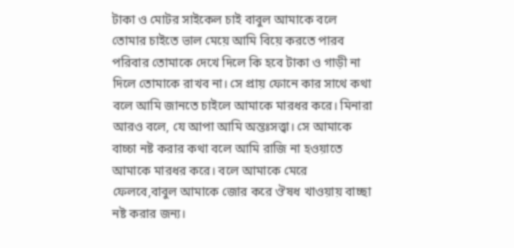টাকা ও মোটর সাইকেল চাই বাবুল আমাকে বলে তোমার চাইতে ভাল মেয়ে আমি বিয়ে করতে পারব পরিবার তোমাকে দেখে দিলে কি হবে টাকা ও গাড়ী না দিলে তোমাকে রাখব না। সে প্রায় ফোনে কার সাথে কথা বলে আমি জানতে চাইলে আমাকে মারধর করে। মিনারা আরও বলে, যে আপা আমি অন্তঃসত্ত্বা। সে আমাকে বাচ্চা নষ্ট করার কথা বলে আমি রাজি না হওয়াতে আমাকে মারধর করে। বলে আমাকে মেরে ফেলবে,বাবুল আমাকে জোর করে ঔষধ খাওয়ায় বাচ্ছা নষ্ট করার জন্য।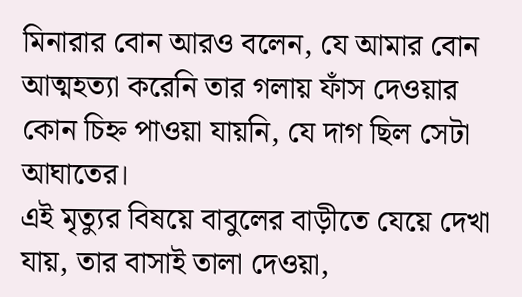মিনারার বোন আরও বলেন, যে আমার বোন আত্মহত্যা করেনি তার গলায় ফাঁস দেওয়ার কোন চিহ্ন পাওয়া যায়নি, যে দাগ ছিল সেটা আঘাতের।
এই মৃত্যুর বিষয়ে বাবুলের বাড়ীতে যেয়ে দেখা যায়, তার বাসাই তালা দেওয়া,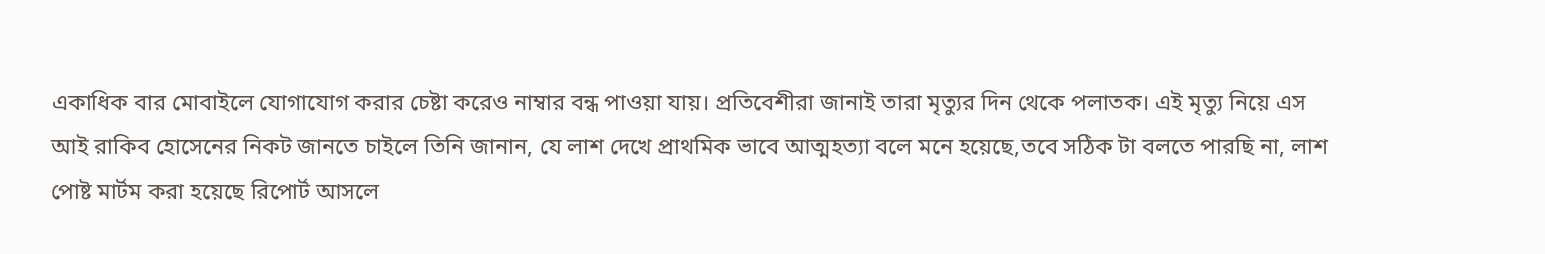একাধিক বার মোবাইলে যোগাযোগ করার চেষ্টা করেও নাম্বার বন্ধ পাওয়া যায়। প্রতিবেশীরা জানাই তারা মৃত্যুর দিন থেকে পলাতক। এই মৃত্যু নিয়ে এস আই রাকিব হোসেনের নিকট জানতে চাইলে তিনি জানান, যে লাশ দেখে প্রাথমিক ভাবে আত্মহত্যা বলে মনে হয়েছে,তবে সঠিক টা বলতে পারছি না, লাশ পোষ্ট মার্টম করা হয়েছে রিপোর্ট আসলে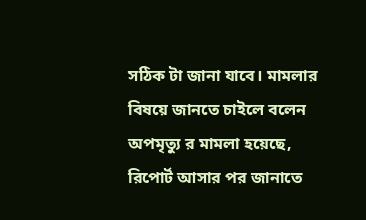সঠিক টা জানা যাবে। মামলার বিষয়ে জানতে চাইলে বলেন অপমৃত্যু র মামলা হয়েছে, রিপোর্ট আসার পর জানাতে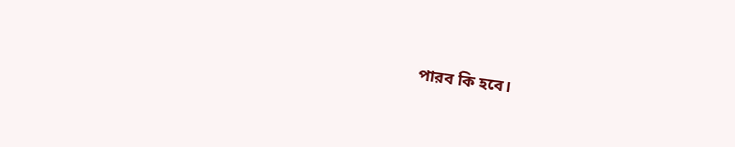পারব কি হবে।